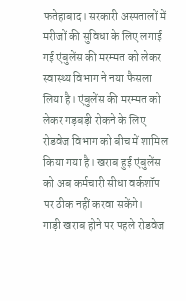फतेहाबाद। सरकारी अस्पतालों में मरीजों की सुविधा के लिए लगाई गई एंबुलेंस की मरम्मत को लेकर स्वास्थ्य विभाग ने नया फैसला लिया है। एंबुलेंस की मरम्मत को लेकर गड़बड़ी रोकने के लिए रोडवेज विभाग को बीच में शामिल किया गया है। खराब हुई एंबुलेंस को अब कर्मचारी सीधा वर्कशॉप पर ठीक नहीं करवा सकेंगे।
गाड़ी खराब होने पर पहले रोडवेज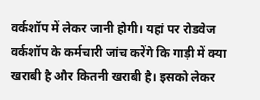वर्कशॉप में लेकर जानी होगी। यहां पर रोडवेज वर्कशॉप के कर्मचारी जांच करेंगे कि गाड़ी में क्या खराबी है और कितनी खराबी है। इसको लेकर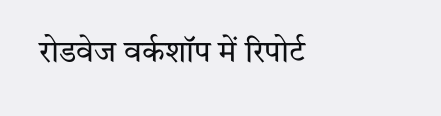रोडवेज वर्कशॉप में रिपोर्ट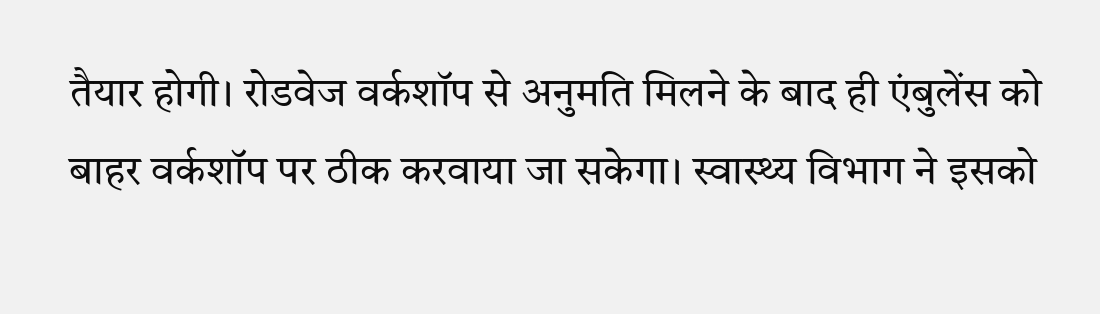तैयार होगी। रोडवेज वर्कशॉप से अनुमति मिलने के बाद ही एंबुलेंस को बाहर वर्कशॉप पर ठीक करवाया जा सकेगा। स्वास्थ्य विभाग ने इसको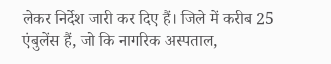लेकर निर्देश जारी कर दिए हैं। जिले में करीब 25 एंबुलेंस हैं, जो कि नागरिक अस्पताल,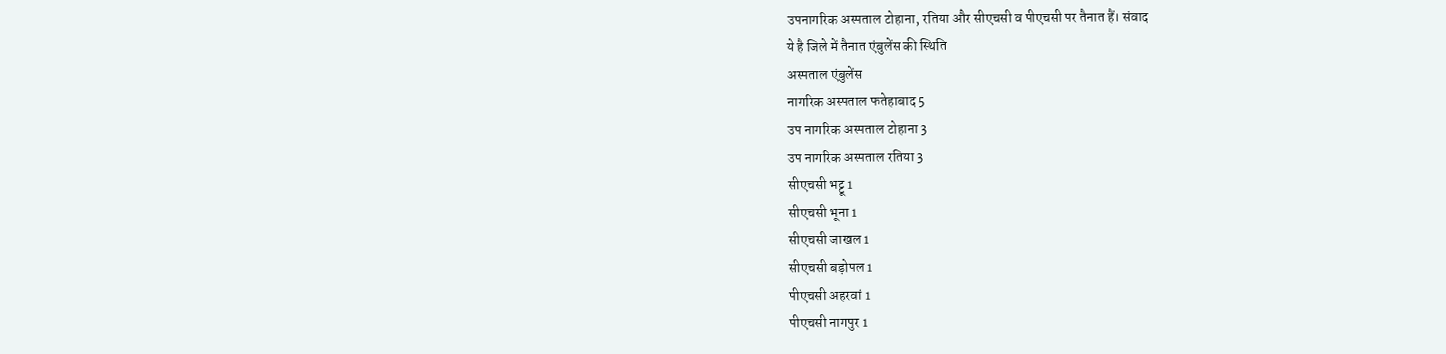उपनागरिक अस्पताल टोहाना, रतिया और सीएचसी व पीएचसी पर तैनात हैं। संवाद
ये है जिले में तैनात एंबुलेंस की स्थिति
अस्पताल एंबुलेंस
नागरिक अस्पताल फतेहाबाद 5
उप नागरिक अस्पताल टोहाना 3
उप नागरिक अस्पताल रतिया 3
सीएचसी भट्टू 1
सीएचसी भूना 1
सीएचसी जाखल 1
सीएचसी बड़ोपल 1
पीएचसी अहरवां 1
पीएचसी नागपुर 1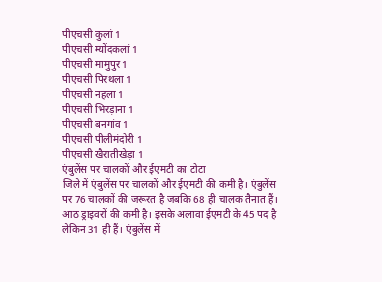पीएचसी कुलां 1
पीएचसी म्योंदकलां 1
पीएचसी मामुपुर 1
पीएचसी पिरथला 1
पीएचसी नहला 1
पीएचसी भिरड़ाना 1
पीएचसी बनगांव 1
पीएचसी पीलीमंदोरी 1
पीएचसी खैरातीखेड़ा 1
एंबुलेंस पर चालकों और ईएमटी का टोटा
जिले में एंबुलेंस पर चालकों और ईएमटी की कमी है। एंबुलेंस पर 76 चालकों की जरूरत है जबकि 68 ही चालक तैनात हैं। आठ ड्राइवरों की कमी है। इसके अलावा ईएमटी के 45 पद है लेकिन 31 ही हैं। एंबुलेंस में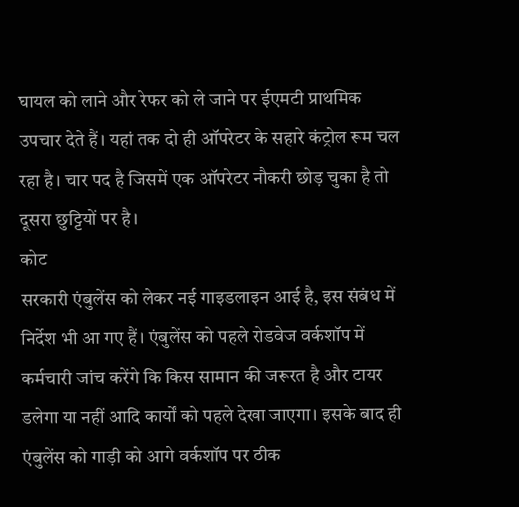घायल को लाने और रेफर को ले जाने पर ईएमटी प्राथमिक उपचार देते हैं। यहां तक दो ही ऑपरेटर के सहारे कंट्रोल रूम चल रहा है। चार पद है जिसमें एक ऑपरेटर नौकरी छोड़ चुका है तो दूसरा छुट्टियों पर है।
कोट
सरकारी एंबुलेंस को लेकर नई गाइडलाइन आई है, इस संबंध में निर्देश भी आ गए हैं। एंबुलेंस को पहले रोडवेज वर्कशॉप में कर्मचारी जांच करेंगे कि किस सामान की जरूरत है और टायर डलेगा या नहीं आदि कार्यों को पहले देखा जाएगा। इसके बाद ही एंबुलेंस को गाड़ी को आगे वर्कशॉप पर ठीक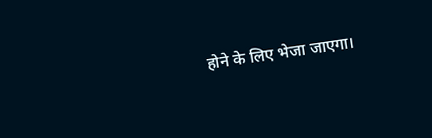होने के लिए भेजा जाएगा।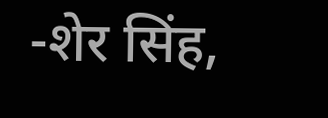-शेर सिंह,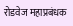रोडवेज महाप्रबंधक